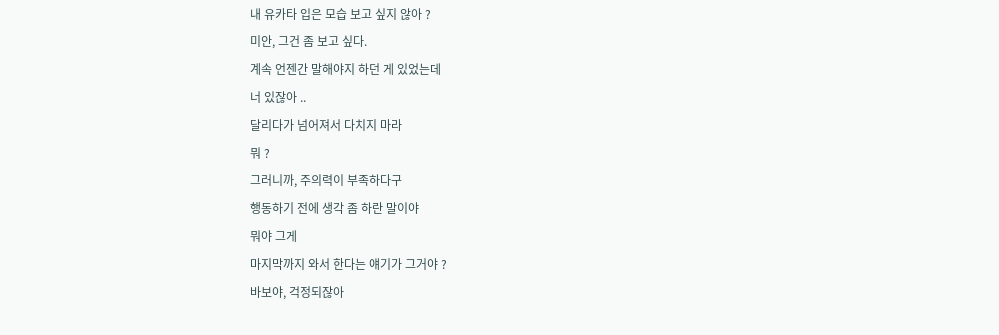내 유카타 입은 모습 보고 싶지 않아 ?
미안, 그건 좀 보고 싶다.
계속 언젠간 말해야지 하던 게 있었는데
너 있잖아 ..
달리다가 넘어져서 다치지 마라
뭐 ?
그러니까, 주의력이 부족하다구
행동하기 전에 생각 좀 하란 말이야
뭐야 그게
마지막까지 와서 한다는 얘기가 그거야 ?
바보야, 걱정되잖아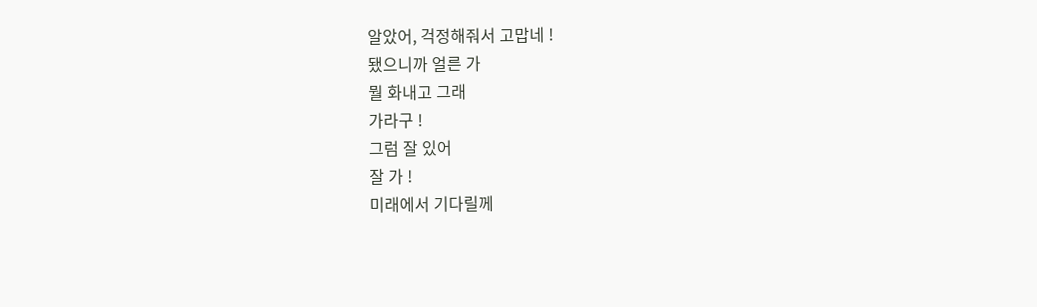알았어, 걱정해줘서 고맙네 !
됐으니까 얼른 가
뭘 화내고 그래
가라구 !
그럼 잘 있어
잘 가 !
미래에서 기다릴께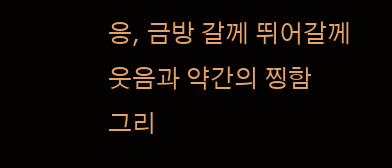응, 금방 갈께 뛰어갈께
웃음과 약간의 찡함
그리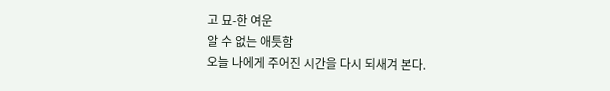고 묘-한 여운
알 수 없는 애틋함
오늘 나에게 주어진 시간을 다시 되새겨 본다.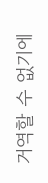거역할 수 없기에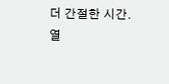더 간절한 시간.
열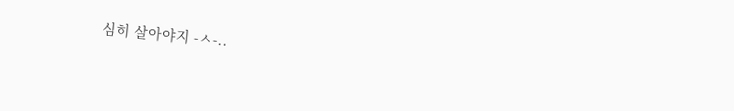심히 살아야지 -ㅅ-..